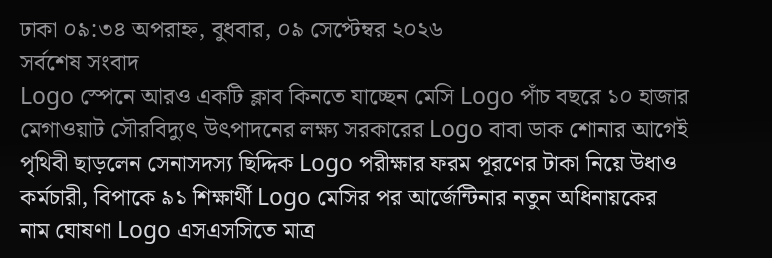ঢাকা ০৯:৩৪ অপরাহ্ন, বুধবার, ০৯ সেপ্টেম্বর ২০২৬
সর্বশেষ সংবাদ
Logo স্পেনে আরও একটি ক্লাব কিনতে যাচ্ছেন মেসি Logo পাঁচ বছরে ১০ হাজার মেগাওয়াট সৌরবিদ্যুৎ উৎপাদনের লক্ষ্য সরকারের Logo বাবা ডাক শোনার আগেই পৃথিবী ছাড়লেন সেনাসদস্য ছিদ্দিক Logo পরীক্ষার ফরম পূরণের টাকা নিয়ে উধাও কর্মচারী, বিপাকে ৯১ শিক্ষার্থী Logo মেসির পর আর্জেন্টিনার নতুন অধিনায়কের নাম ঘোষণা Logo এসএসসিতে মাত্র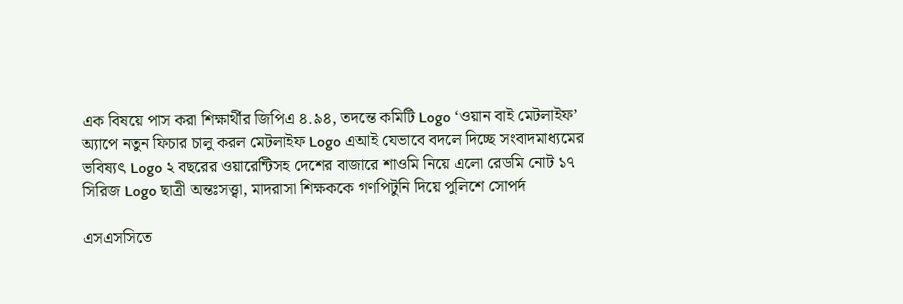এক বিষয়ে পাস করা শিক্ষার্থীর জিপিএ ৪.৯৪, তদন্তে কমিটি Logo ‘ওয়ান বাই মেটলাইফ’ অ্যাপে নতুন ফিচার চালু করল মেটলাইফ Logo এআই যেভাবে বদলে দিচ্ছে সংবাদমাধ্যমের ভবিষ্যৎ Logo ২ বছরের ওয়ারেন্টিসহ দেশের বাজারে শাওমি নিয়ে এলো রেডমি নোট ১৭ সিরিজ Logo ছাত্রী অন্তঃসত্ত্বা, মাদরাসা শিক্ষককে গণপিটুনি দিয়ে পুলিশে সোপর্দ

এসএসসিতে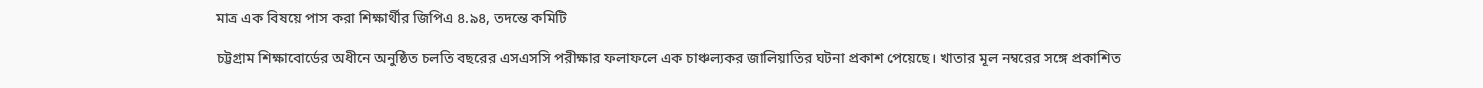মাত্র এক বিষয়ে পাস করা শিক্ষার্থীর জিপিএ ৪.৯৪, তদন্তে কমিটি

চট্টগ্রাম শিক্ষাবোর্ডের অধীনে অনুষ্ঠিত চলতি বছরের এসএসসি পরীক্ষার ফলাফলে এক চাঞ্চল্যকর জালিয়াতির ঘটনা প্রকাশ পেয়েছে। খাতার মূল নম্বরের সঙ্গে প্রকাশিত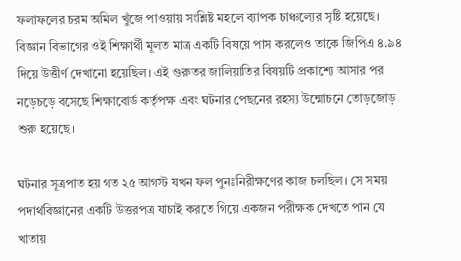ফলাফলের চরম অমিল খুঁজে পাওয়ায় সংশ্লিষ্ট মহলে ব্যাপক চাঞ্চল্যের সৃষ্টি হয়েছে। বিজ্ঞান বিভাগের ওই শিক্ষার্থী মূলত মাত্র একটি বিষয়ে পাস করলেও তাকে জিপিএ ৪.৯৪ দিয়ে উত্তীর্ণ দেখানো হয়েছিল। এই গুরুতর জালিয়াতির বিষয়টি প্রকাশ্যে আসার পর নড়েচড়ে বসেছে শিক্ষাবোর্ড কর্তৃপক্ষ এবং ঘটনার পেছনের রহস্য উন্মোচনে তোড়জোড় শুরু হয়েছে।

ঘটনার সূত্রপাত হয় গত ২৫ আগস্ট যখন ফল পুনঃনিরীক্ষণের কাজ চলছিল। সে সময় পদার্থবিজ্ঞানের একটি উত্তরপত্র যাচাই করতে গিয়ে একজন পরীক্ষক দেখতে পান যে খাতায়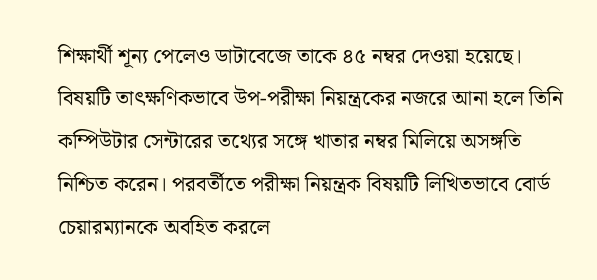শিক্ষার্থী শূন্য পেলেও ডাটাবেজে তাকে ৪৫ নম্বর দেওয়া হয়েছে। বিষয়টি তাৎক্ষণিকভাবে উপ-পরীক্ষা নিয়ন্ত্রকের নজরে আনা হলে তিনি কম্পিউটার সেন্টারের তথ্যের সঙ্গে খাতার নম্বর মিলিয়ে অসঙ্গতি নিশ্চিত করেন। পরবর্তীতে পরীক্ষা নিয়ন্ত্রক বিষয়টি লিখিতভাবে বোর্ড চেয়ারম্যানকে অবহিত করলে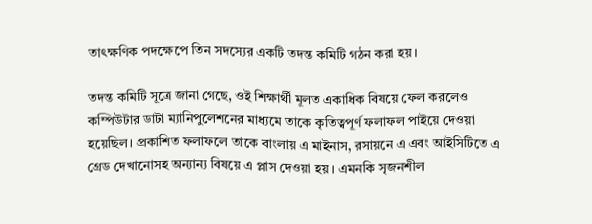তাৎক্ষণিক পদক্ষেপে তিন সদস্যের একটি তদন্ত কমিটি গঠন করা হয়।

তদন্ত কমিটি সূত্রে জানা গেছে, ওই শিক্ষার্থী মূলত একাধিক বিষয়ে ফেল করলেও কম্পিউটার ডাটা ম্যানিপুলেশনের মাধ্যমে তাকে কৃতিত্বপূর্ণ ফলাফল পাইয়ে দেওয়া হয়েছিল। প্রকাশিত ফলাফলে তাকে বাংলায় এ মাইনাস, রসায়নে এ এবং আইসিটিতে এ গ্রেড দেখানোসহ অন্যান্য বিষয়ে এ প্লাস দেওয়া হয়। এমনকি সৃজনশীল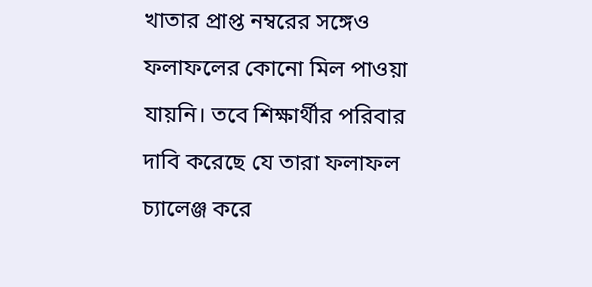খাতার প্রাপ্ত নম্বরের সঙ্গেও ফলাফলের কোনো মিল পাওয়া যায়নি। তবে শিক্ষার্থীর পরিবার দাবি করেছে যে তারা ফলাফল চ্যালেঞ্জ করে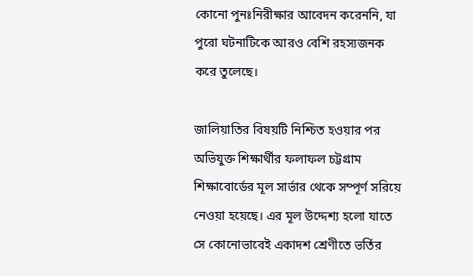কোনো পুনঃনিরীক্ষার আবেদন করেননি, যা পুরো ঘটনাটিকে আরও বেশি রহস্যজনক করে তুলেছে।

জালিয়াতির বিষয়টি নিশ্চিত হওয়ার পর অভিযুক্ত শিক্ষার্থীর ফলাফল চট্টগ্রাম শিক্ষাবোর্ডের মূল সার্ভার থেকে সম্পূর্ণ সরিয়ে নেওয়া হয়েছে। এর মূল উদ্দেশ্য হলো যাতে সে কোনোভাবেই একাদশ শ্রেণীতে ভর্তির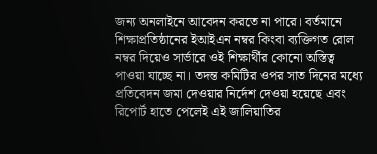জন্য অনলাইনে আবেদন করতে না পারে। বর্তমানে শিক্ষাপ্রতিষ্ঠানের ইআইএন নম্বর কিংবা ব্যক্তিগত রোল নম্বর দিয়েও সার্ভারে ওই শিক্ষার্থীর কোনো অস্তিত্ব পাওয়া যাচ্ছে না। তদন্ত কমিটির ওপর সাত দিনের মধ্যে প্রতিবেদন জমা দেওয়ার নির্দেশ দেওয়া হয়েছে এবং রিপোর্ট হাতে পেলেই এই জালিয়াতির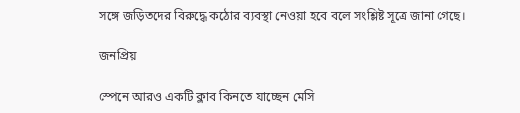সঙ্গে জড়িতদের বিরুদ্ধে কঠোর ব্যবস্থা নেওয়া হবে বলে সংশ্লিষ্ট সূত্রে জানা গেছে।

জনপ্রিয়

স্পেনে আরও একটি ক্লাব কিনতে যাচ্ছেন মেসি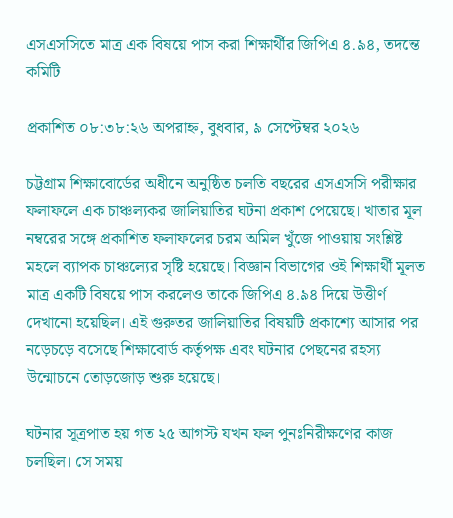এসএসসিতে মাত্র এক বিষয়ে পাস করা শিক্ষার্থীর জিপিএ ৪.৯৪, তদন্তে কমিটি

প্রকাশিত ০৮:৩৮:২৬ অপরাহ্ন, বুধবার, ৯ সেপ্টেম্বর ২০২৬

চট্টগ্রাম শিক্ষাবোর্ডের অধীনে অনুষ্ঠিত চলতি বছরের এসএসসি পরীক্ষার ফলাফলে এক চাঞ্চল্যকর জালিয়াতির ঘটনা প্রকাশ পেয়েছে। খাতার মূল নম্বরের সঙ্গে প্রকাশিত ফলাফলের চরম অমিল খুঁজে পাওয়ায় সংশ্লিষ্ট মহলে ব্যাপক চাঞ্চল্যের সৃষ্টি হয়েছে। বিজ্ঞান বিভাগের ওই শিক্ষার্থী মূলত মাত্র একটি বিষয়ে পাস করলেও তাকে জিপিএ ৪.৯৪ দিয়ে উত্তীর্ণ দেখানো হয়েছিল। এই গুরুতর জালিয়াতির বিষয়টি প্রকাশ্যে আসার পর নড়েচড়ে বসেছে শিক্ষাবোর্ড কর্তৃপক্ষ এবং ঘটনার পেছনের রহস্য উন্মোচনে তোড়জোড় শুরু হয়েছে।

ঘটনার সূত্রপাত হয় গত ২৫ আগস্ট যখন ফল পুনঃনিরীক্ষণের কাজ চলছিল। সে সময়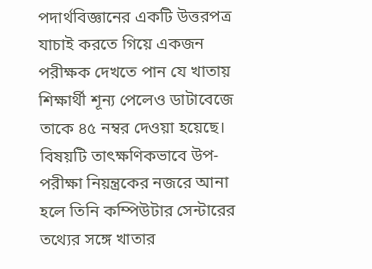পদার্থবিজ্ঞানের একটি উত্তরপত্র যাচাই করতে গিয়ে একজন পরীক্ষক দেখতে পান যে খাতায় শিক্ষার্থী শূন্য পেলেও ডাটাবেজে তাকে ৪৫ নম্বর দেওয়া হয়েছে। বিষয়টি তাৎক্ষণিকভাবে উপ-পরীক্ষা নিয়ন্ত্রকের নজরে আনা হলে তিনি কম্পিউটার সেন্টারের তথ্যের সঙ্গে খাতার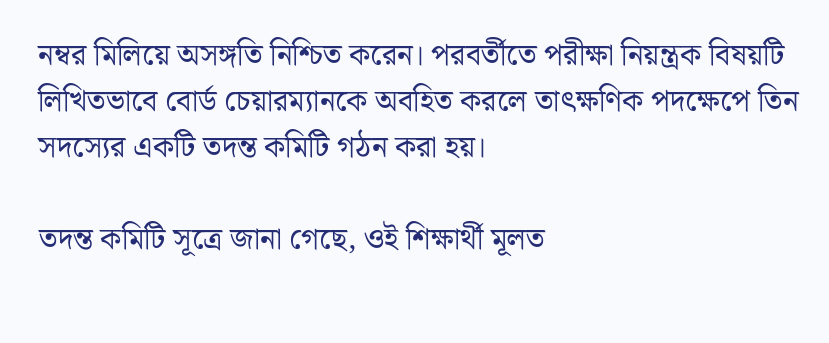নম্বর মিলিয়ে অসঙ্গতি নিশ্চিত করেন। পরবর্তীতে পরীক্ষা নিয়ন্ত্রক বিষয়টি লিখিতভাবে বোর্ড চেয়ারম্যানকে অবহিত করলে তাৎক্ষণিক পদক্ষেপে তিন সদস্যের একটি তদন্ত কমিটি গঠন করা হয়।

তদন্ত কমিটি সূত্রে জানা গেছে, ওই শিক্ষার্থী মূলত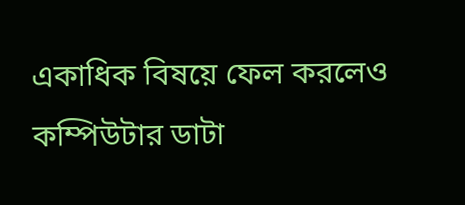একাধিক বিষয়ে ফেল করলেও কম্পিউটার ডাটা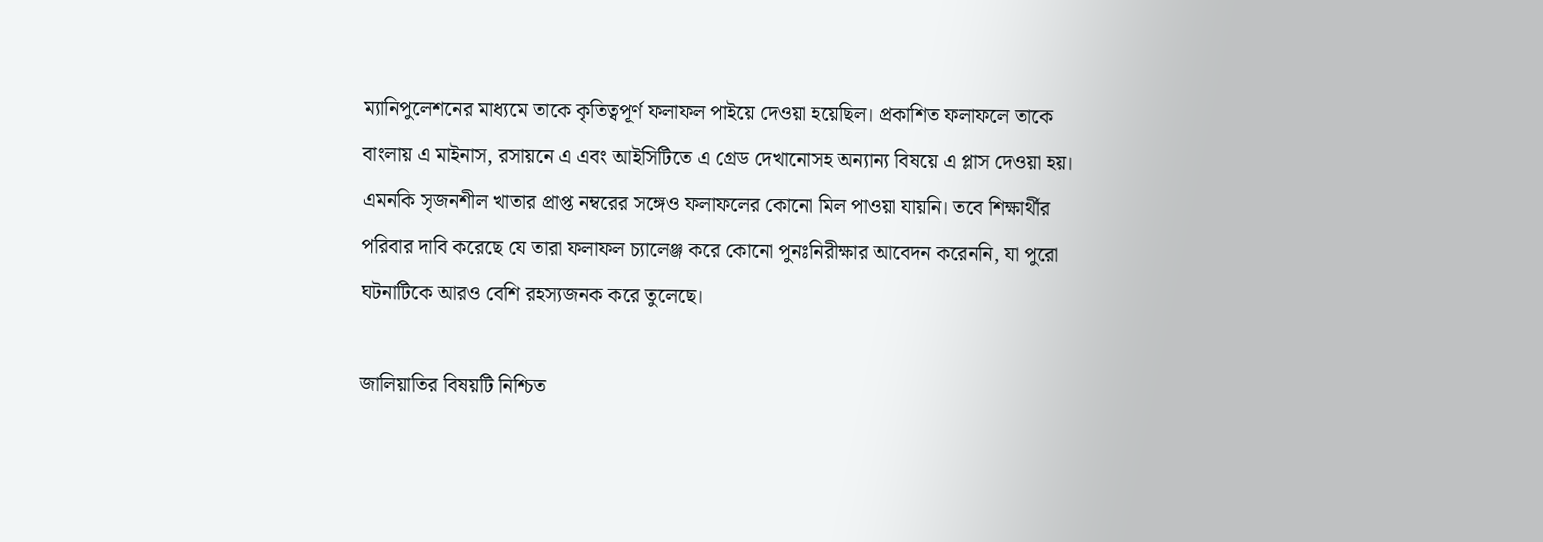ম্যানিপুলেশনের মাধ্যমে তাকে কৃতিত্বপূর্ণ ফলাফল পাইয়ে দেওয়া হয়েছিল। প্রকাশিত ফলাফলে তাকে বাংলায় এ মাইনাস, রসায়নে এ এবং আইসিটিতে এ গ্রেড দেখানোসহ অন্যান্য বিষয়ে এ প্লাস দেওয়া হয়। এমনকি সৃজনশীল খাতার প্রাপ্ত নম্বরের সঙ্গেও ফলাফলের কোনো মিল পাওয়া যায়নি। তবে শিক্ষার্থীর পরিবার দাবি করেছে যে তারা ফলাফল চ্যালেঞ্জ করে কোনো পুনঃনিরীক্ষার আবেদন করেননি, যা পুরো ঘটনাটিকে আরও বেশি রহস্যজনক করে তুলেছে।

জালিয়াতির বিষয়টি নিশ্চিত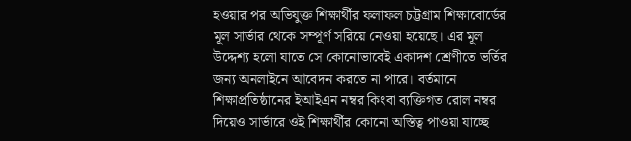হওয়ার পর অভিযুক্ত শিক্ষার্থীর ফলাফল চট্টগ্রাম শিক্ষাবোর্ডের মূল সার্ভার থেকে সম্পূর্ণ সরিয়ে নেওয়া হয়েছে। এর মূল উদ্দেশ্য হলো যাতে সে কোনোভাবেই একাদশ শ্রেণীতে ভর্তির জন্য অনলাইনে আবেদন করতে না পারে। বর্তমানে শিক্ষাপ্রতিষ্ঠানের ইআইএন নম্বর কিংবা ব্যক্তিগত রোল নম্বর দিয়েও সার্ভারে ওই শিক্ষার্থীর কোনো অস্তিত্ব পাওয়া যাচ্ছে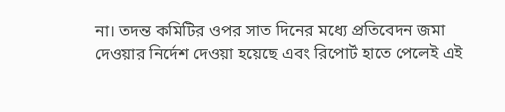না। তদন্ত কমিটির ওপর সাত দিনের মধ্যে প্রতিবেদন জমা দেওয়ার নির্দেশ দেওয়া হয়েছে এবং রিপোর্ট হাতে পেলেই এই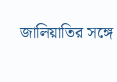জালিয়াতির সঙ্গে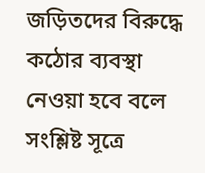জড়িতদের বিরুদ্ধে কঠোর ব্যবস্থা নেওয়া হবে বলে সংশ্লিষ্ট সূত্রে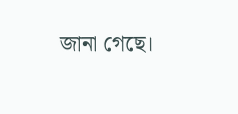জানা গেছে।